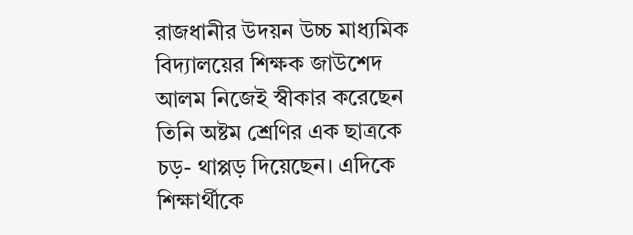রাজধানীর উদয়ন উচ্চ মাধ্যমিক বিদ্যালয়ের শিক্ষক জাউশেদ আলম নিজেই স্বীকার করেছেন তিনি অষ্টম শ্রেণির এক ছাত্রকে চড়- থাপ্পড় দিয়েছেন। এদিকে শিক্ষার্থীকে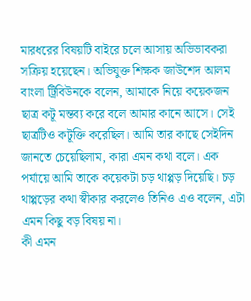মারধরের বিষয়টি বাইরে চলে আসায় অভিভাবকরা সক্রিয় হয়েছেন। অভিযুক্ত শিক্ষক জাউশেদ আলম বাংলা ট্রিবিউনকে বলেন, আমাকে নিয়ে কয়েকজন ছাত্র কটূ মন্তব্য করে বলে আমার কানে আসে। সেই ছাত্রটিও কটূক্তি করেছিল। আমি তার কাছে সেইদিন জানতে চেয়েছিলাম, কারা এমন কথা বলে। এক পর্যায়ে আমি তাকে কয়েকটা চড় থাপ্পড় দিয়েছি। চড় থাপ্পড়ের কথা স্বীকার করলেও তিনিও এও বলেন, এটা এমন কিছু বড় বিষয় না।
কী এমন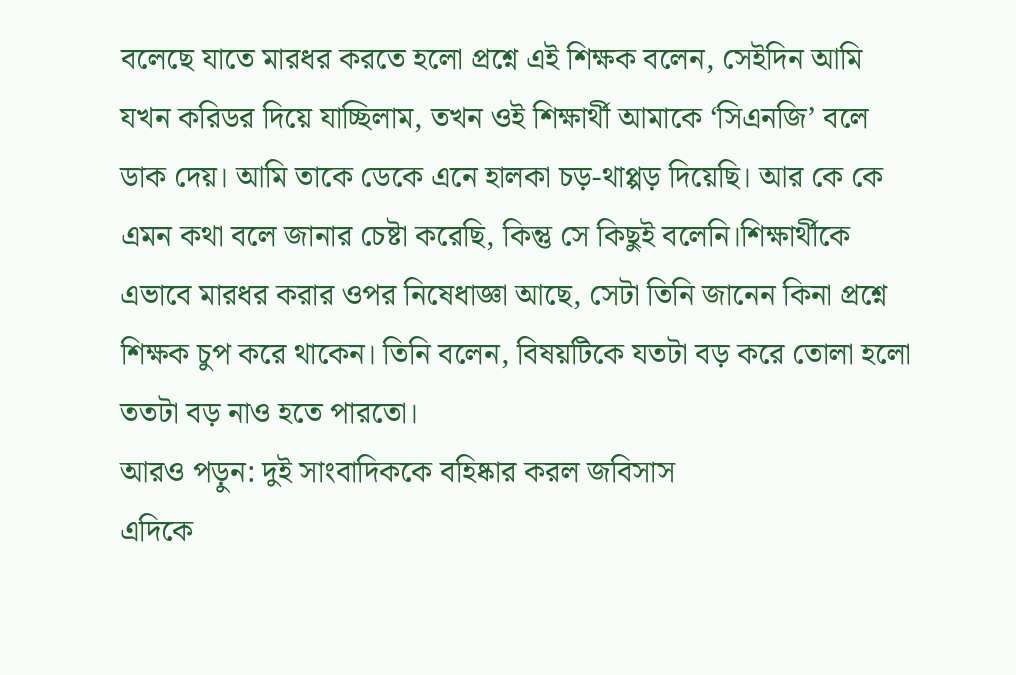বলেছে যাতে মারধর করতে হলো প্রশ্নে এই শিক্ষক বলেন, সেইদিন আমি যখন করিডর দিয়ে যাচ্ছিলাম, তখন ওই শিক্ষার্থী আমাকে ‘সিএনজি’ বলে ডাক দেয়। আমি তাকে ডেকে এনে হালকা চড়-থাপ্পড় দিয়েছি। আর কে কে এমন কথা বলে জানার চেষ্টা করেছি, কিন্তু সে কিছুই বলেনি।শিক্ষার্থীকে এভাবে মারধর করার ওপর নিষেধাজ্ঞা আছে, সেটা তিনি জানেন কিনা প্রশ্নে শিক্ষক চুপ করে থাকেন। তিনি বলেন, বিষয়টিকে যতটা বড় করে তোলা হলো ততটা বড় নাও হতে পারতো।
আরও পড়ুন: দুই সাংবাদিককে বহিষ্কার করল জবিসাস
এদিকে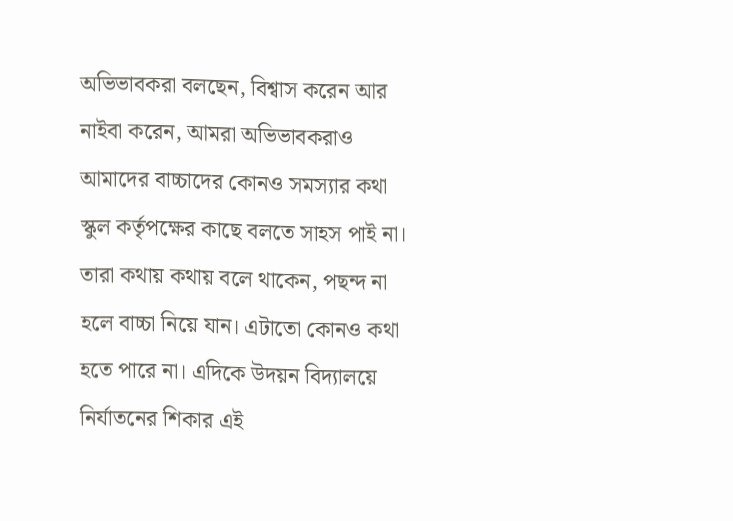অভিভাবকরা বলছেন, বিশ্বাস করেন আর নাইবা করেন, আমরা অভিভাবকরাও আমাদের বাচ্চাদের কোনও সমস্যার কথা স্কুল কর্তৃপক্ষের কাছে বলতে সাহস পাই না। তারা কথায় কথায় বলে থাকেন, পছন্দ না হলে বাচ্চা নিয়ে যান। এটাতো কোনও কথা হতে পারে না। এদিকে উদয়ন বিদ্যালয়ে নির্যাতনের শিকার এই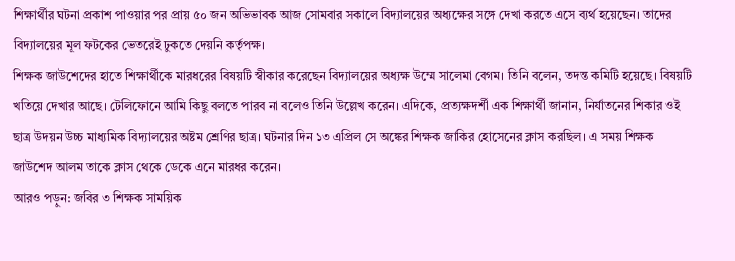শিক্ষার্থীর ঘটনা প্রকাশ পাওয়ার পর প্রায় ৫০ জন অভিভাবক আজ সোমবার সকালে বিদ্যালয়ের অধ্যক্ষের সঙ্গে দেখা করতে এসে ব্যর্থ হয়েছেন। তাদের বিদ্যালয়ের মূল ফটকের ভেতরেই ঢুকতে দেয়নি কর্তৃপক্ষ।
শিক্ষক জাউশেদের হাতে শিক্ষার্থীকে মারধরের বিষয়টি স্বীকার করেছেন বিদ্যালয়ের অধ্যক্ষ উম্মে সালেমা বেগম। তিনি বলেন, তদন্ত কমিটি হয়েছে। বিষয়টি খতিয়ে দেখার আছে। টেলিফোনে আমি কিছু বলতে পারব না বলেও তিনি উল্লেখ করেন। এদিকে, প্রত্যক্ষদর্শী এক শিক্ষার্থী জানান, নির্যাতনের শিকার ওই ছাত্র উদয়ন উচ্চ মাধ্যমিক বিদ্যালয়ের অষ্টম শ্রেণির ছাত্র। ঘটনার দিন ১৩ এপ্রিল সে অঙ্কের শিক্ষক জাকির হোসেনের ক্লাস করছিল। এ সময় শিক্ষক জাউশেদ আলম তাকে ক্লাস থেকে ডেকে এনে মারধর করেন।
আরও পড়ুন: জবির ৩ শিক্ষক সাময়িক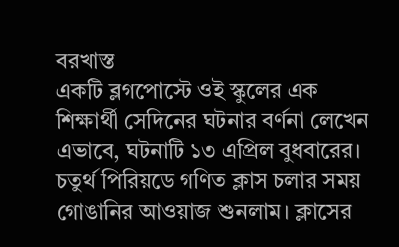বরখাস্ত
একটি ব্লগপোস্টে ওই স্কুলের এক শিক্ষার্থী সেদিনের ঘটনার বর্ণনা লেখেন এভাবে, ঘটনাটি ১৩ এপ্রিল বুধবারের। চতুর্থ পিরিয়ডে গণিত ক্লাস চলার সময় গোঙানির আওয়াজ শুনলাম। ক্লাসের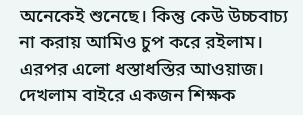অনেকেই শুনেছে। কিন্তু কেউ উচ্চবাচ্য না করায় আমিও চুপ করে রইলাম। এরপর এলো ধস্তাধস্তির আওয়াজ। দেখলাম বাইরে একজন শিক্ষক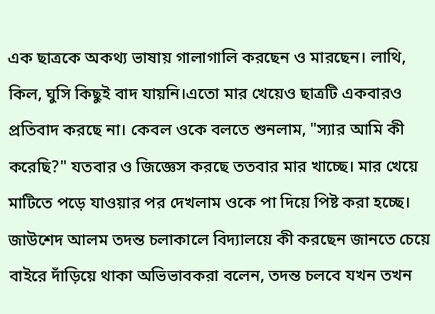এক ছাত্রকে অকথ্য ভাষায় গালাগালি করছেন ও মারছেন। লাথি, কিল, ঘুসি কিছুই বাদ যায়নি।এতো মার খেয়েও ছাত্রটি একবারও প্রতিবাদ করছে না। কেবল ওকে বলতে শুনলাম, "স্যার আমি কী করেছি?" যতবার ও জিজ্ঞেস করছে ততবার মার খাচ্ছে। মার খেয়ে মাটিতে পড়ে যাওয়ার পর দেখলাম ওকে পা দিয়ে পিষ্ট করা হচ্ছে।
জাউশেদ আলম তদন্ত চলাকালে বিদ্যালয়ে কী করছেন জানতে চেয়ে বাইরে দাঁড়িয়ে থাকা অভিভাবকরা বলেন, তদন্ত চলবে যখন তখন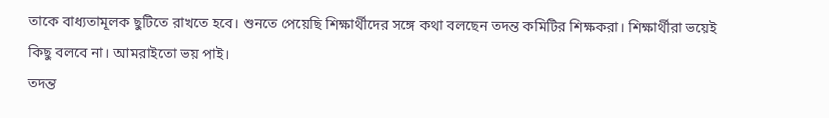তাকে বাধ্যতামূলক ছুটিতে রাখতে হবে। শুনতে পেয়েছি শিক্ষার্থীদের সঙ্গে কথা বলছেন তদন্ত কমিটির শিক্ষকরা। শিক্ষার্থীরা ভয়েই কিছু বলবে না। আমরাইতো ভয় পাই।
তদন্ত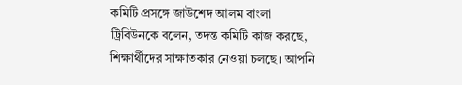কমিটি প্রসঙ্গে জাউশেদ আলম বাংলা ট্রিবিউনকে বলেন, তদন্ত কমিটি কাজ করছে, শিক্ষার্থীদের সাক্ষাতকার নেওয়া চলছে। আপনি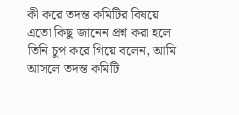কী করে তদন্ত কমিটির বিষয়ে এতো কিছু জানেন প্রশ্ন করা হলে তিনি চুপ করে গিয়ে বলেন, আমি আসলে তদন্ত কমিটি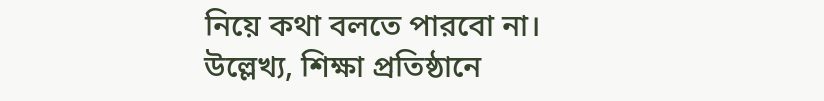নিয়ে কথা বলতে পারবো না।
উল্লেখ্য, শিক্ষা প্রতিষ্ঠানে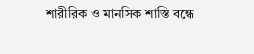শারীরিক ও মানসিক শাস্তি বন্ধে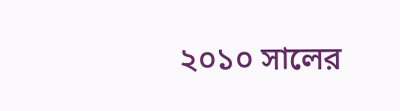২০১০ সালের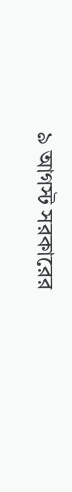৯ আগস্ট সরকারের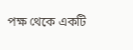পক্ষ থেকে একটি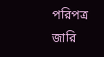পরিপত্র জারি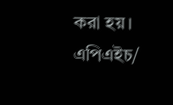করা হয়।
এপিএইচ/